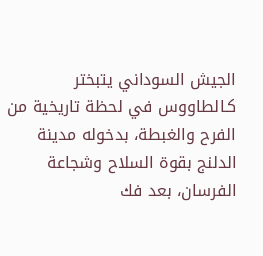الجيش السوداني يتبختر كـالطاووس في لحظة تاريخية من الفرح والغبطة، بدخوله مدينة الدلنج بقوة السلاح وشجاعة الفرسان، بعد فك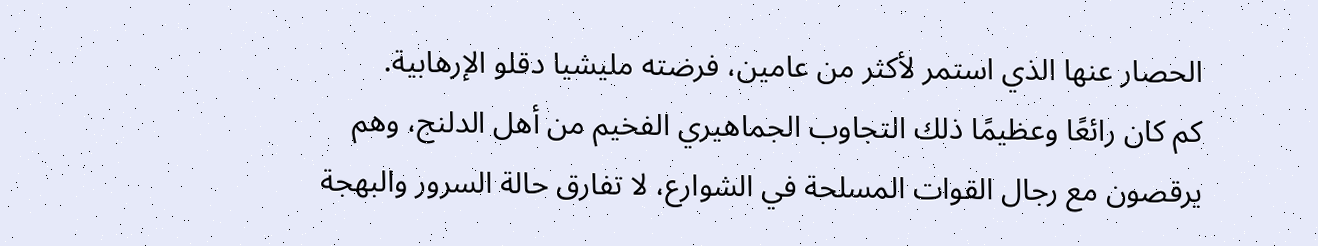الحصار عنها الذي استمر لأكثر من عامين، فرضته مليشيا دقلو الإرهابية.
كم كان رائعًا وعظيمًا ذلك التجاوب الجماهيري الفخيم من أهل الدلنج، وهم يرقصون مع رجال القوات المسلحة في الشوارع، لا تفارق حالة السرور والبهجة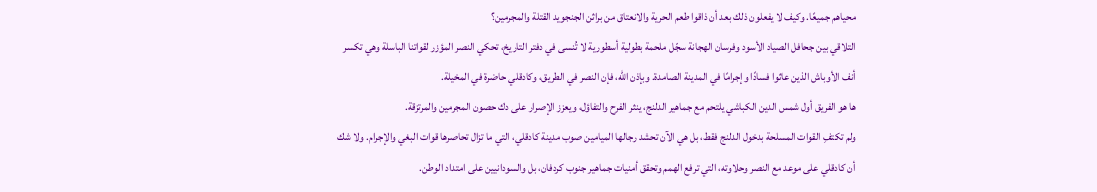محياهم جميعًا. وكيف لا يفعلون ذلك بعد أن ذاقوا طعم الحرية والانعتاق من براثن الجنجويد القتلة والمجرمين؟
التلاقي بين جحافل الصياد الأسود وفرسان الهجانة سجّل ملحمة بطولية أسطورية لا تُنسى في دفتر التاريخ، تحكي النصر المؤزر لقواتنا الباسلة وهي تكسر أنف الأوباش الذين عاثوا فسادًا وإجرامًا في المدينة الصامدة. وبإذن الله، فإن النصر في الطريق، وكادقلي حاضرة في المخيلة.
ها هو الفريق أول شمس الدين الكباشي يلتحم مع جماهير الدلنج، ينثر الفرح والتفاؤل، ويعزز الإصرار على دك حصون المجرمين والمرتزقة.
ولم تكتفِ القوات المسلحة بدخول الدلنج فقط، بل هي الآن تحشد رجالها الميامين صوب مدينة كادقلي، التي ما تزال تحاصرها قوات البغي والإجرام. ولا شك أن كادقلي على موعد مع النصر وحلاوته، التي ترفع الهمم وتحقق أمنيات جماهير جنوب كردفان، بل والسودانيين على امتداد الوطن.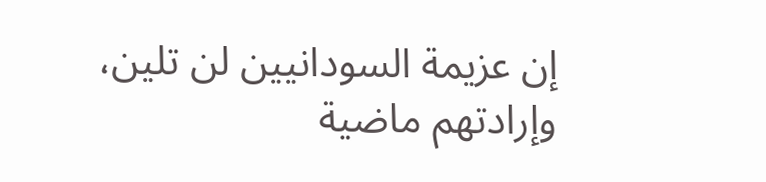إن عزيمة السودانيين لن تلين، وإرادتهم ماضية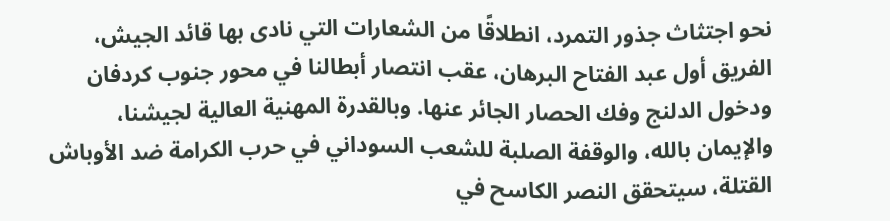نحو اجتثاث جذور التمرد، انطلاقًا من الشعارات التي نادى بها قائد الجيش، الفريق أول عبد الفتاح البرهان، عقب انتصار أبطالنا في محور جنوب كردفان ودخول الدلنج وفك الحصار الجائر عنها. وبالقدرة المهنية العالية لجيشنا، والإيمان بالله، والوقفة الصلبة للشعب السوداني في حرب الكرامة ضد الأوباش القتلة، سيتحقق النصر الكاسح في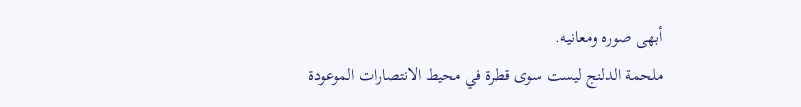أبهى صوره ومعانيه.
ملحمة الدلنج ليست سوى قطرة في محيط الانتصارات الموعودة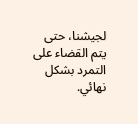لجيشنا، حتى يتم القضاء على التمرد بشكل نهائي.